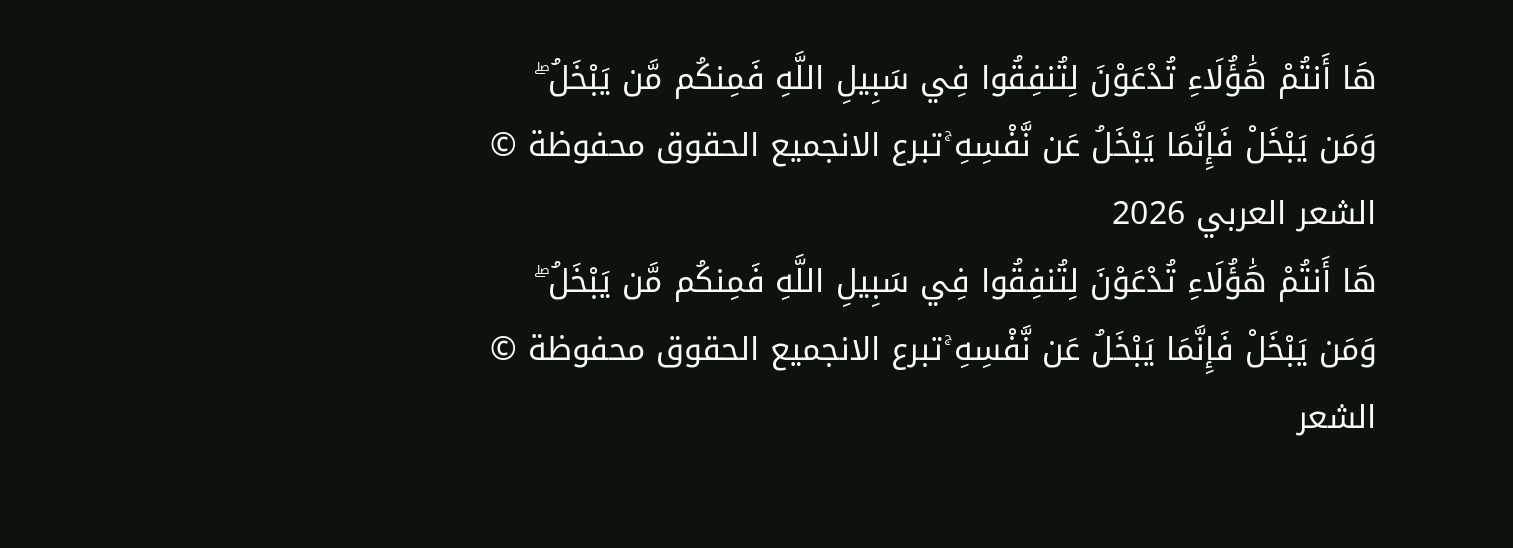هَا أَنتُمْ هَٰؤُلَاءِ تُدْعَوْنَ لِتُنفِقُوا فِي سَبِيلِ اللَّهِ فَمِنكُم مَّن يَبْخَلُ ۖ وَمَن يَبْخَلْ فَإِنَّمَا يَبْخَلُ عَن نَّفْسِهِ ۚتبرع الانجميع الحقوق محفوظة © الشعر العربي 2026
هَا أَنتُمْ هَٰؤُلَاءِ تُدْعَوْنَ لِتُنفِقُوا فِي سَبِيلِ اللَّهِ فَمِنكُم مَّن يَبْخَلُ ۖ وَمَن يَبْخَلْ فَإِنَّمَا يَبْخَلُ عَن نَّفْسِهِ ۚتبرع الانجميع الحقوق محفوظة © الشعر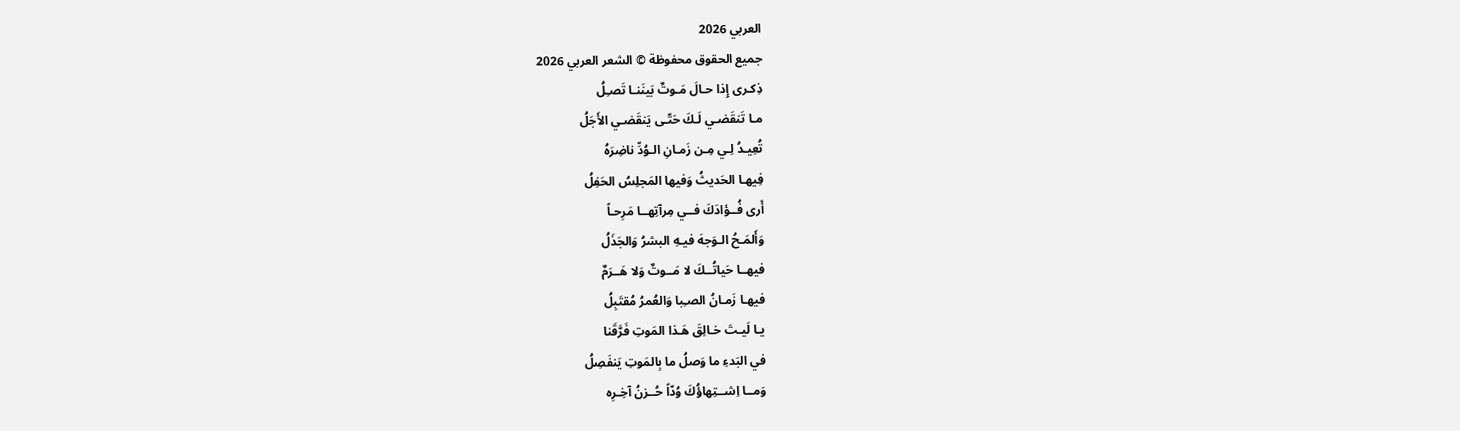العربي 2026
جميع الحقوق محفوظة © الشعر العربي 2026
ذِكـرى إِذا حـالَ مَـوتٌ بَينَنـا تَصـِلُ
مـا تَنقَضـي لَـكَ حَتّـى يَنقَضـي الأَجَلُ
تُعِيـدُ لِـي مِـن زَمـانِ الـوُدِّ ناضِرَهُ
فِيهـا الحَديثُ وَفيها المَجلِسُ الحَفِلُ
أَرى فُــؤادَكَ فــي مِرآتِهــا مَرِحـاً
وَأَلمَـحُ الـوَجهَ فيـهِ البشرُ وَالجَذَلُ
فيهــا حَياتُــكَ لا مَــوتٌ وَلا هَــرَمٌ
فيهـا زَمـانُ الصـِبا وَالعُمرُ مُقتَبِلُ
يـا لَيـتَ خـالِقَ هَـذا المَوتِ فَرَّقَنا
في البَدءِ ما وَصلُ ما بِالمَوتِ يَنفَصِلُ
وَمــا اِشــتِهاؤُكَ وُدّاً حُــزنُ آخِـرِه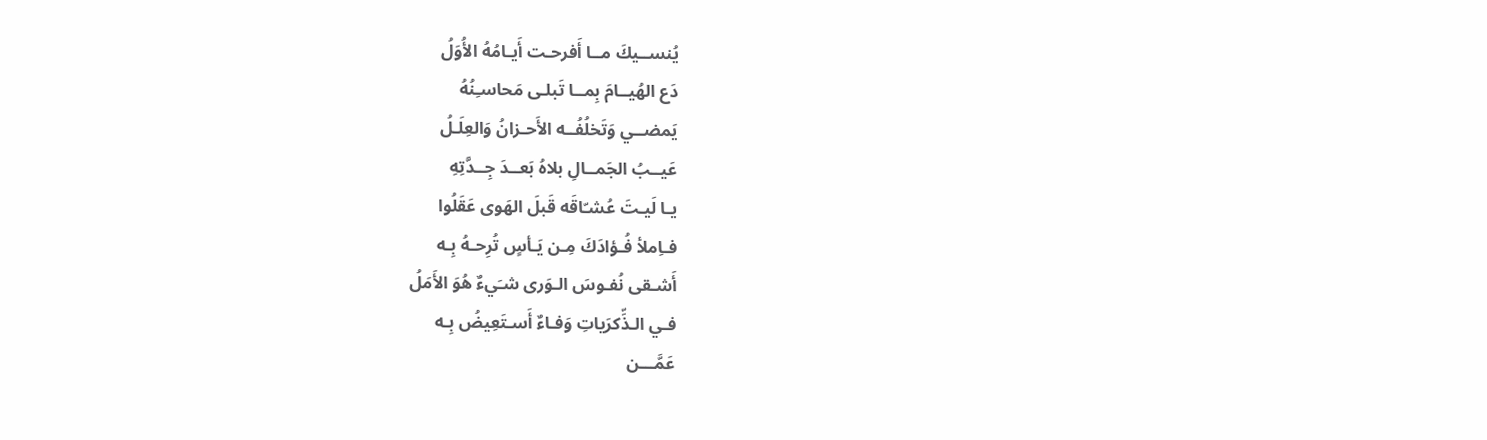يُنســيكَ مــا أَفرحـت أَيـامُهُ الأُوَلُ
دَع الهُيــامَ بِمــا تَبلـى مَحاسـِنُهُ
يَمضــي وَتَخلُفُــه الأَحـزانُ وَالعِلَـلُ
عَيــبُ الجَمــالِ بلاهُ بَعــدَ جِــدَّتِهِ
يـا لَيـتَ عُشـّاقَه قَبلَ الهَوى عَقَلُوا
فـاِملأ فُـؤادَكَ مِـن يَـأسٍ تُرِحـهُ بِـه
أَشـقى نُفـوسَ الـوَرى شـَيءٌ هُوَ الأَمَلُ
فـي الـذِّكرَياتِ وَفـاءٌ أَسـتَعِيضُ بِـه
عَمَّـــن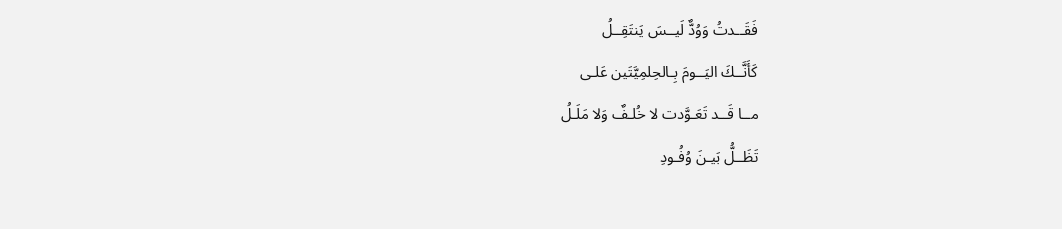فَقَــدتُ وَوُدٌّ لَيــسَ يَنتَقِــلُ
كَأَنَّــكَ اليَــومَ بِـالحِلمِيَّتَين عَلـى
مــا قَــد تَعَـوَّدت لا خُلـفٌ وَلا مَلَـلُ
تَظَــلُّ بَيـنَ وُفُـودِ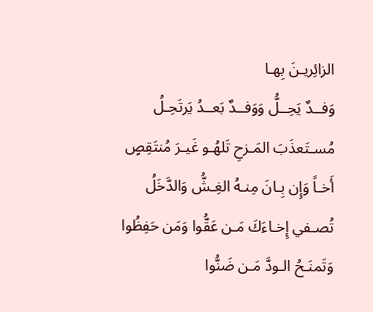الزائِريـنَ بِهـا
وَفــدٌ يَحِــلُّ وَوَفــدٌ بَعــدُ يَرتَحِـلُ
مُسـتَعذَبَ المَـزحِ تَلهُـو غَيـرَ مُنتَقِصٍ
أَخـاً وَإِن بِـانَ مِنـهُ الغِـشُّ وَالدَّخَلُ
تُصـفي إِخـاءَكَ مَـن عَقُّوا وَمَن حَفِظُوا
وَتَمنَـحُ الـودَّ مَـن ضَنُّوا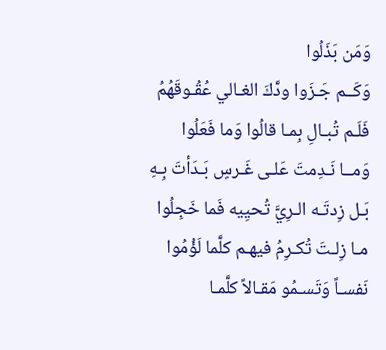وَمَن بَذَلُوا
وَكَــم جَـزَوا ودَّكَ الغـالي عُقُـوقَهُمُ
فَلَـم تُبـالِ بِمـا قالُوا وَما فَعَلُوا
وَمــا نَـدِمتَ عَلـى غَـرسٍ بَـدَأتَ بِـهِ
بَـل زِدتَـه الـرِيَّ تُحيِيه فَما خَجِلُوا
مـا زِلـتَ تُكـرِمُ فيهـم كلَّما لَؤُمُوا
نَفسـاً وَتَسـمُو مَقـالاً كلَّمـا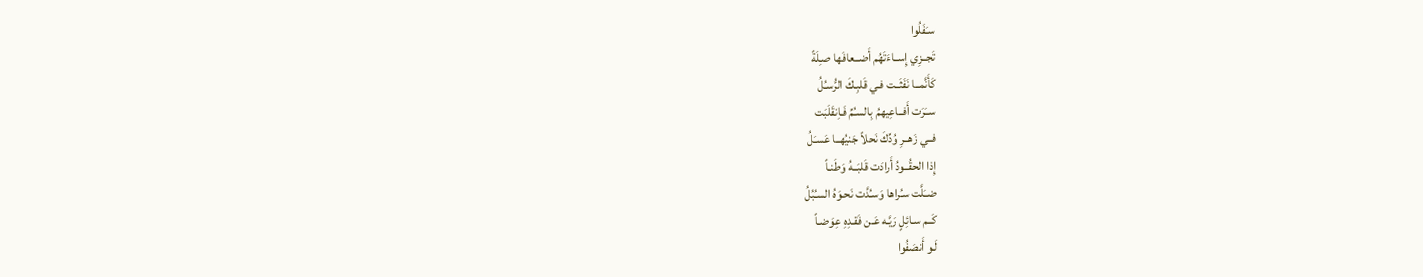سـَفَلُوا
تَجــزِي إِســاءَتَهُم أَضــعافَها صـِلَةً
كَأَنَّمــا نَفَثَــت فـي قَلبِـكَ الرُّسـُلُ
ســَرَت أَفــاعِيهمُ بِالسـُمِّ فَـاِنقَلَبَت
فــي زَهــرِ وُدِّكَ نَحلاً جَنيُهــا عَسـَلُ
إِذا الحقُــودُ أَرادَت قَلبَــهُ وَطَنـاً
ضــَلَّت سـُراها وَسـُدَّت نَحـوَهُ السـُبُلُ
كَــم سـائِلٍ رَيَّـه عَـن فَقـدِهِ عِوَضـاً
لَـو أَنصَفُوا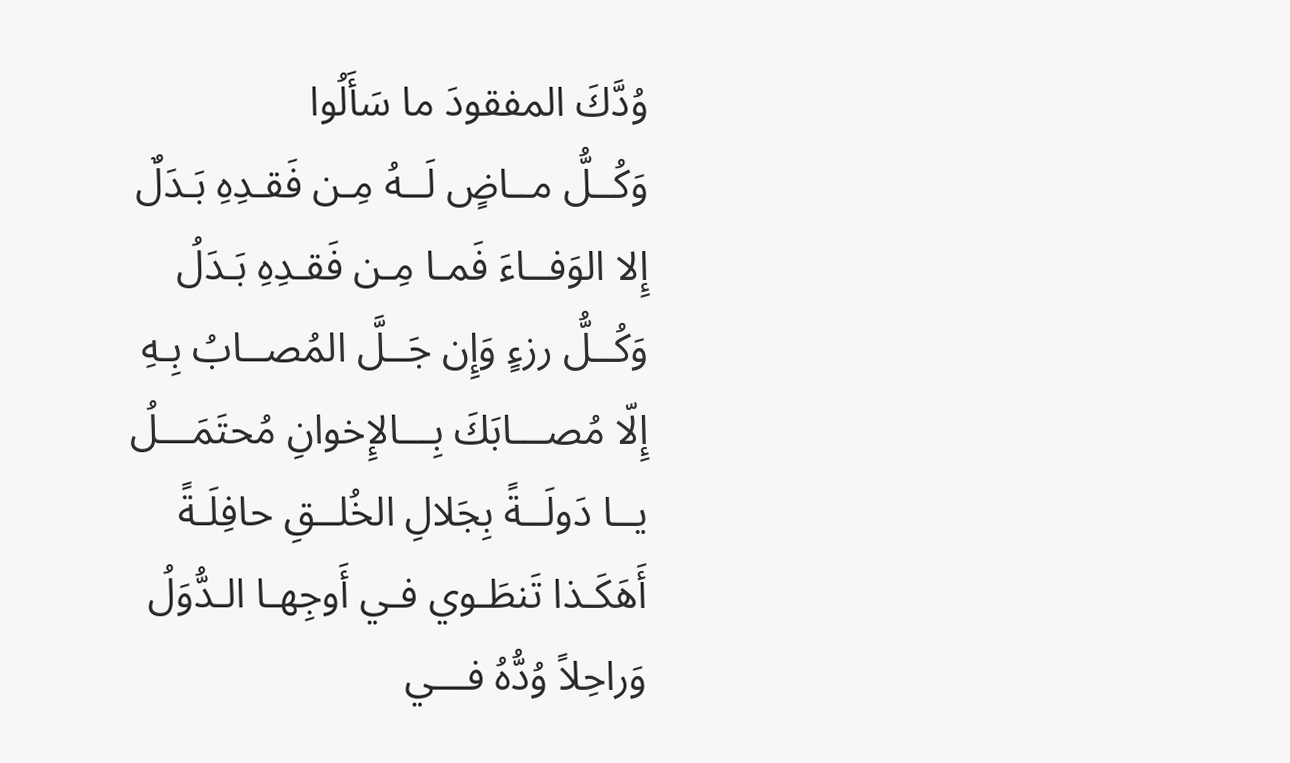وُدَّكَ المفقودَ ما سَأَلُوا
وَكُــلُّ مــاضٍ لَــهُ مِـن فَقـدِهِ بَـدَلٌ
إِلا الوَفــاءَ فَمـا مِـن فَقـدِهِ بَـدَلُ
وَكُــلُّ رزءٍ وَإِن جَــلَّ المُصــابُ بِـهِ
إِلّا مُصـــابَكَ بِـــالإِخوانِ مُحتَمَـــلُ
يــا دَولَــةً بِجَلالِ الخُلــقِ حافِلَـةً
أَهَكَـذا تَنطَـوي فـي أَوجِهـا الـدُّوَلُ
وَراحِلاً وُدُّهُ فـــي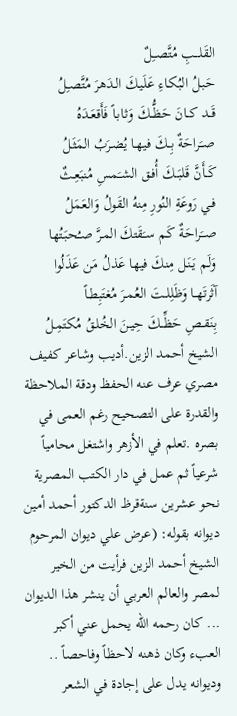القَلـــبِ مُتَّصــِلٌ
حَبـلُ البُكـاءِ عَلَيـكَ الـدَهرَ مُتَّصـِلُ
قَــد كــانَ حَظُّــكَ وَثابـاً فَأَقعَـدَهُ
صــَراحَةٌ بِــكَ فيهـا يُضـرَبُ المَثَـلُ
كَــأَنَّ قَلبَــكَ أُفـق الشـَمسِ مُنبَعِـثٌ
فـي رَوعَةِ النُورِ مِنهُ القَولُ وَالعَمَلُ
صــَراحَةٌ كَـم سـَقَتكَ المـرَّ صـُحبَتُها
وَلَـم يَنَـل مِنكَ فيها عَذلُ مَن عَذَلُوا
آثَرتَهــا وَظَلِلــتَ العُمـرَ مُغتَبِطـاً
بِنَقــصِ حَظِّــكَ حِيـنَ الخُلـقُ مُكتَمِـلُ
الشيخ أحمد الزين.أديب وشاعر كفيف مصري عرف عنه الحفظ ودقة الملاحظة والقدرة على التصحيح رغم العمى في بصره .تعلم في الأزهر واشتغل محامياً شرعياً ثم عمل في دار الكتب المصرية نحو عشرين سنةقرظ الدكتور أحمد أمين ديوانه بقوله: (عرض علي ديوان المرحوم الشيخ أحمد الزين فرأيت من الخير لمصر والعالم العربي أن ينشر هذا الديوان ... كان رحمه الله يحمل عني أكبر العبء وكان ذهنه لاحظاً وفاحصاً .. وديوانه يدل على إجادة في الشعر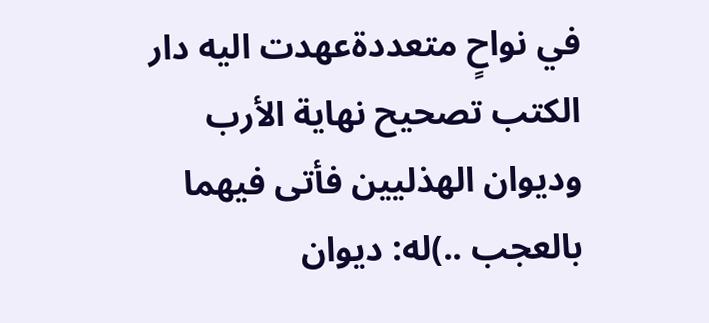في نواحٍ متعددةعهدت اليه دار الكتب تصحيح نهاية الأرب وديوان الهذليين فأتى فيهما بالعجب ..)له: ديوان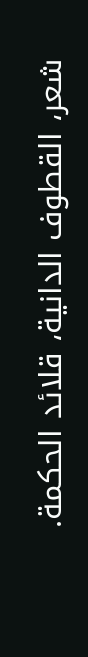شعر، القطوف الدانية، قلائد الحكمة.